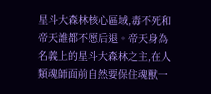星斗大森林核心區域,毒不死和帝天誰都不愿后退。帝天身為名義上的星斗大森林之主,在人類魂師面前自然要保住魂獸一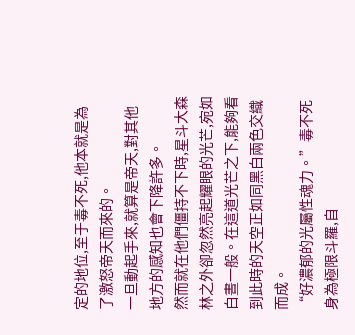定的地位,至于毒不死,他本就是為了激怒帝天而來的。
一旦動起手來,就算是帝天,對其他地方的感知也會下降許多。
然而就在他們僵持不下時,星斗大森林之外卻忽然亮起耀眼的光芒,宛如白晝一般。在這道光芒之下,能夠看到此時的天空正如同黑白兩色交織而成。
“好濃郁的光屬性魂力。”毒不死身為極限斗羅,自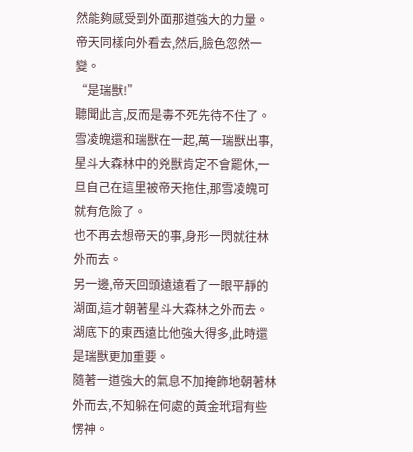然能夠感受到外面那道強大的力量。
帝天同樣向外看去,然后,臉色忽然一變。
“是瑞獸!”
聽聞此言,反而是毒不死先待不住了。
雪凌魄還和瑞獸在一起,萬一瑞獸出事,星斗大森林中的兇獸肯定不會罷休,一旦自己在這里被帝天拖住,那雪凌魄可就有危險了。
也不再去想帝天的事,身形一閃就往林外而去。
另一邊,帝天回頭遠遠看了一眼平靜的湖面,這才朝著星斗大森林之外而去。
湖底下的東西遠比他強大得多,此時還是瑞獸更加重要。
隨著一道強大的氣息不加掩飾地朝著林外而去,不知躲在何處的黃金玳瑁有些愣神。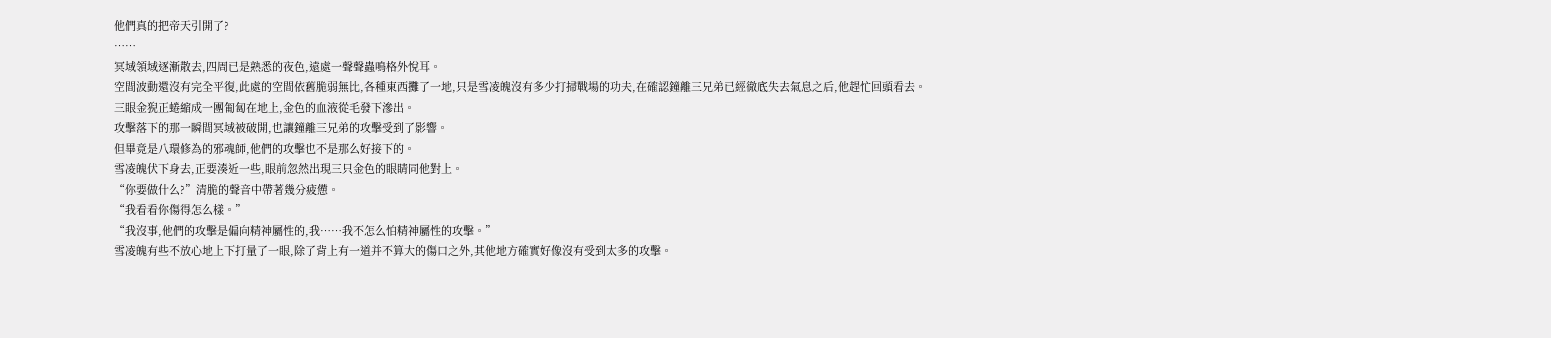他們真的把帝天引開了?
……
冥域領域逐漸散去,四周已是熟悉的夜色,遠處一聲聲蟲鳴格外悅耳。
空間波動還沒有完全平復,此處的空間依舊脆弱無比,各種東西攤了一地,只是雪凌魄沒有多少打掃戰場的功夫,在確認鐘離三兄弟已經徹底失去氣息之后,他趕忙回頭看去。
三眼金猊正蜷縮成一團匍匐在地上,金色的血液從毛發下滲出。
攻擊落下的那一瞬間冥域被破開,也讓鐘離三兄弟的攻擊受到了影響。
但畢竟是八環修為的邪魂師,他們的攻擊也不是那么好接下的。
雪凌魄伏下身去,正要湊近一些,眼前忽然出現三只金色的眼睛同他對上。
“你要做什么?”清脆的聲音中帶著幾分疲憊。
“我看看你傷得怎么樣。”
“我沒事,他們的攻擊是偏向精神屬性的,我……我不怎么怕精神屬性的攻擊。”
雪凌魄有些不放心地上下打量了一眼,除了背上有一道并不算大的傷口之外,其他地方確實好像沒有受到太多的攻擊。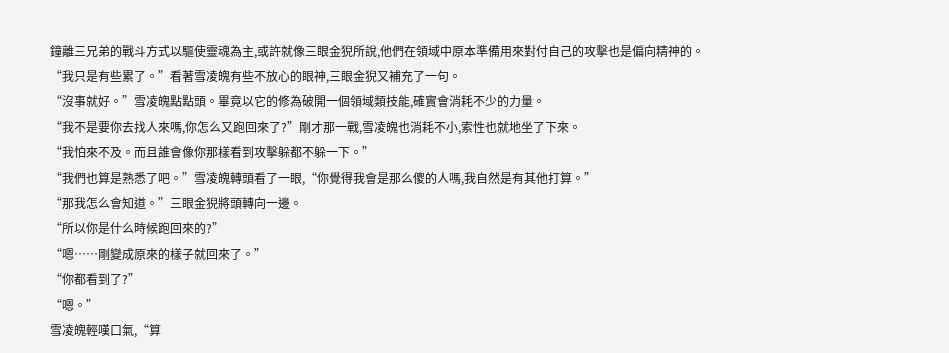鐘離三兄弟的戰斗方式以驅使靈魂為主,或許就像三眼金猊所說,他們在領域中原本準備用來對付自己的攻擊也是偏向精神的。
“我只是有些累了。”看著雪凌魄有些不放心的眼神,三眼金猊又補充了一句。
“沒事就好。”雪凌魄點點頭。畢竟以它的修為破開一個領域類技能,確實會消耗不少的力量。
“我不是要你去找人來嗎,你怎么又跑回來了?”剛才那一戰,雪凌魄也消耗不小,索性也就地坐了下來。
“我怕來不及。而且誰會像你那樣看到攻擊躲都不躲一下。”
“我們也算是熟悉了吧。”雪凌魄轉頭看了一眼,“你覺得我會是那么傻的人嗎,我自然是有其他打算。”
“那我怎么會知道。”三眼金猊將頭轉向一邊。
“所以你是什么時候跑回來的?”
“嗯……剛變成原來的樣子就回來了。”
“你都看到了?”
“嗯。”
雪凌魄輕嘆口氣,“算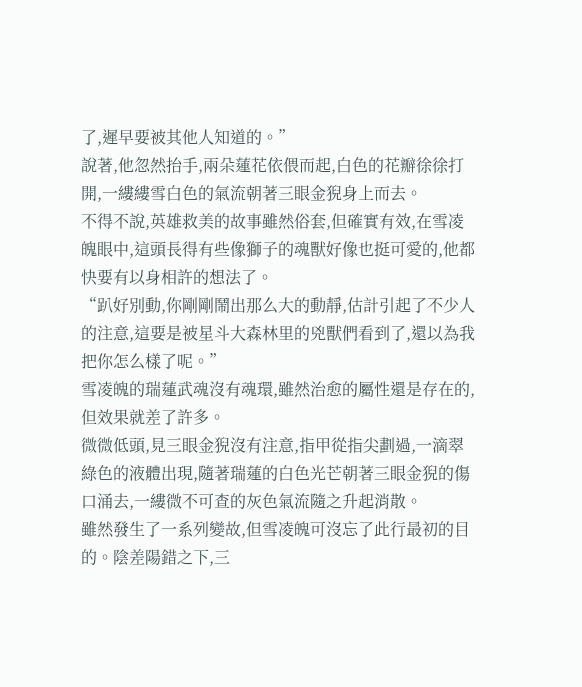了,遲早要被其他人知道的。”
說著,他忽然抬手,兩朵蓮花依偎而起,白色的花瓣徐徐打開,一縷縷雪白色的氣流朝著三眼金猊身上而去。
不得不說,英雄救美的故事雖然俗套,但確實有效,在雪凌魄眼中,這頭長得有些像獅子的魂獸好像也挺可愛的,他都快要有以身相許的想法了。
“趴好別動,你剛剛鬧出那么大的動靜,估計引起了不少人的注意,這要是被星斗大森林里的兇獸們看到了,還以為我把你怎么樣了呢。”
雪凌魄的瑞蓮武魂沒有魂環,雖然治愈的屬性還是存在的,但效果就差了許多。
微微低頭,見三眼金猊沒有注意,指甲從指尖劃過,一滴翠綠色的液體出現,隨著瑞蓮的白色光芒朝著三眼金猊的傷口涌去,一縷微不可查的灰色氣流隨之升起消散。
雖然發生了一系列變故,但雪凌魄可沒忘了此行最初的目的。陰差陽錯之下,三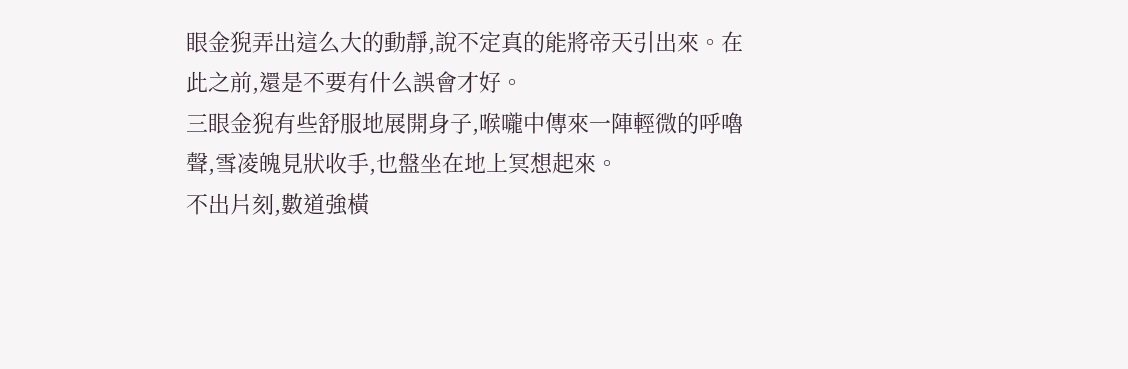眼金猊弄出這么大的動靜,說不定真的能將帝天引出來。在此之前,還是不要有什么誤會才好。
三眼金猊有些舒服地展開身子,喉嚨中傳來一陣輕微的呼嚕聲,雪凌魄見狀收手,也盤坐在地上冥想起來。
不出片刻,數道強橫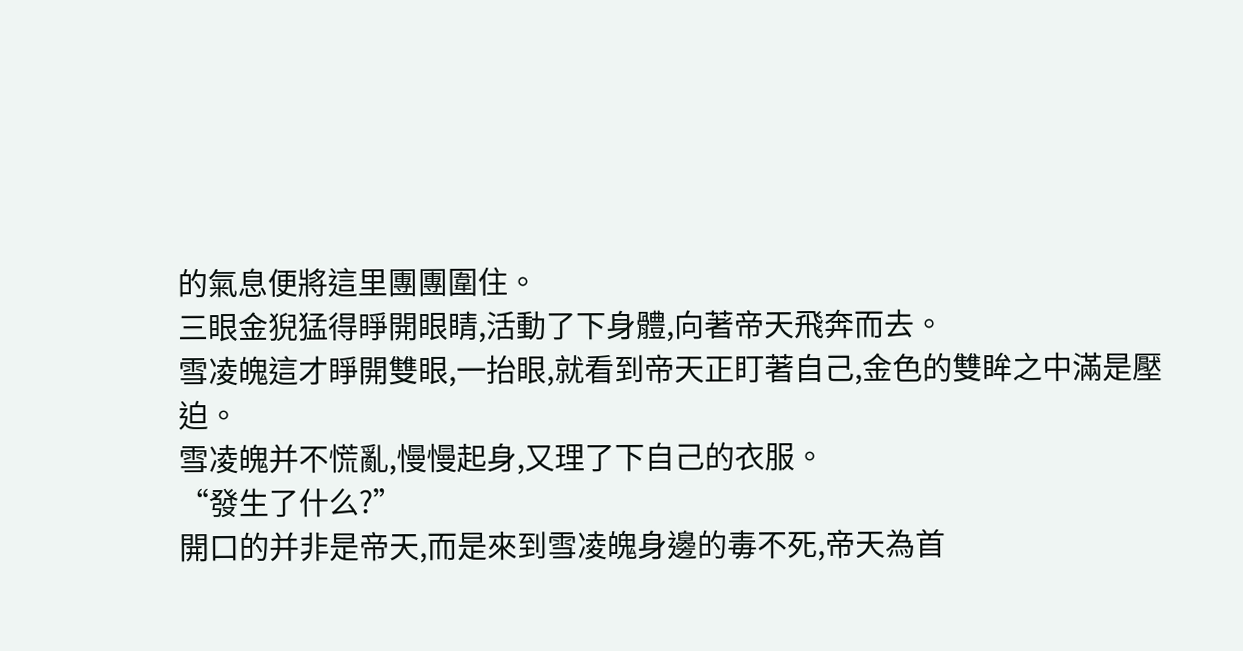的氣息便將這里團團圍住。
三眼金猊猛得睜開眼睛,活動了下身體,向著帝天飛奔而去。
雪凌魄這才睜開雙眼,一抬眼,就看到帝天正盯著自己,金色的雙眸之中滿是壓迫。
雪凌魄并不慌亂,慢慢起身,又理了下自己的衣服。
“發生了什么?”
開口的并非是帝天,而是來到雪凌魄身邊的毒不死,帝天為首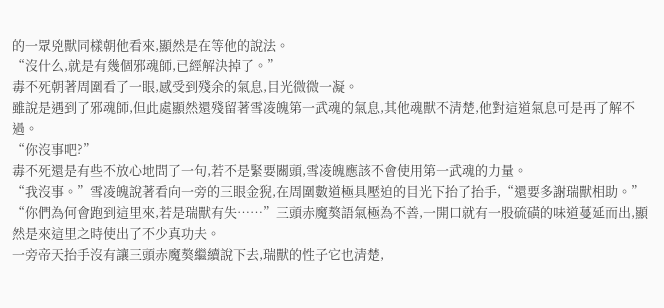的一眾兇獸同樣朝他看來,顯然是在等他的說法。
“沒什么,就是有幾個邪魂師,已經解決掉了。”
毒不死朝著周圍看了一眼,感受到殘余的氣息,目光微微一凝。
雖說是遇到了邪魂師,但此處顯然還殘留著雪凌魄第一武魂的氣息,其他魂獸不清楚,他對這道氣息可是再了解不過。
“你沒事吧?”
毒不死還是有些不放心地問了一句,若不是緊要關頭,雪凌魄應該不會使用第一武魂的力量。
“我沒事。”雪凌魄說著看向一旁的三眼金猊,在周圍數道極具壓迫的目光下抬了抬手,“還要多謝瑞獸相助。”
“你們為何會跑到這里來,若是瑞獸有失……”三頭赤魔獒語氣極為不善,一開口就有一股硫磺的味道蔓延而出,顯然是來這里之時使出了不少真功夫。
一旁帝天抬手沒有讓三頭赤魔獒繼續說下去,瑞獸的性子它也清楚,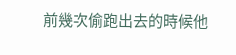前幾次偷跑出去的時候他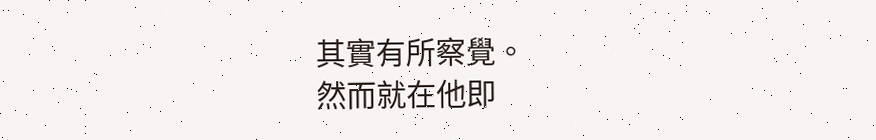其實有所察覺。
然而就在他即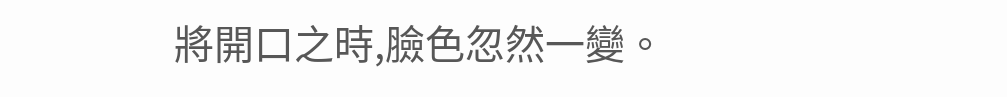將開口之時,臉色忽然一變。